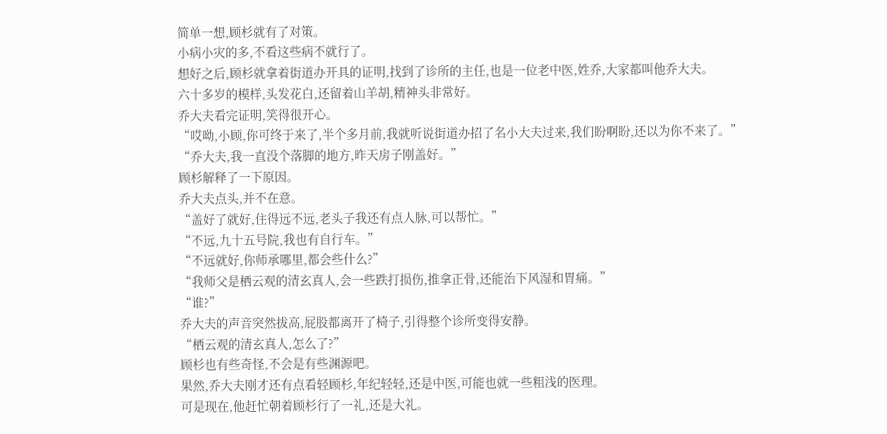简单一想,顾杉就有了对策。
小病小灾的多,不看这些病不就行了。
想好之后,顾杉就拿着街道办开具的证明,找到了诊所的主任,也是一位老中医,姓乔,大家都叫他乔大夫。
六十多岁的模样,头发花白,还留着山羊胡,精神头非常好。
乔大夫看完证明,笑得很开心。
“哎呦,小顾,你可终于来了,半个多月前,我就听说街道办招了名小大夫过来,我们盼啊盼,还以为你不来了。”
“乔大夫,我一直没个落脚的地方,昨天房子刚盖好。”
顾杉解释了一下原因。
乔大夫点头,并不在意。
“盖好了就好,住得远不远,老头子我还有点人脉,可以帮忙。”
“不远,九十五号院,我也有自行车。”
“不远就好,你师承哪里,都会些什么?”
“我师父是栖云观的清玄真人,会一些跌打损伤,推拿正骨,还能治下风湿和胃痛。”
“谁?”
乔大夫的声音突然拔高,屁股都离开了椅子,引得整个诊所变得安静。
“栖云观的清玄真人,怎么了?”
顾杉也有些奇怪,不会是有些渊源吧。
果然,乔大夫刚才还有点看轻顾杉,年纪轻轻,还是中医,可能也就一些粗浅的医理。
可是现在,他赶忙朝着顾杉行了一礼,还是大礼。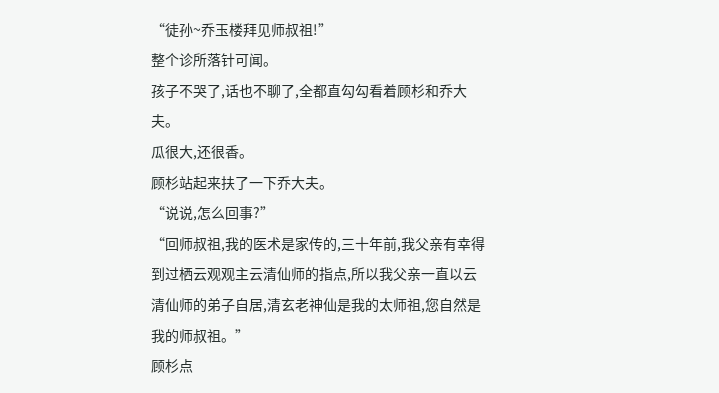“徒孙~乔玉楼拜见师叔祖!”
整个诊所落针可闻。
孩子不哭了,话也不聊了,全都直勾勾看着顾杉和乔大夫。
瓜很大,还很香。
顾杉站起来扶了一下乔大夫。
“说说,怎么回事?”
“回师叔祖,我的医术是家传的,三十年前,我父亲有幸得到过栖云观观主云清仙师的指点,所以我父亲一直以云清仙师的弟子自居,清玄老神仙是我的太师祖,您自然是我的师叔祖。”
顾杉点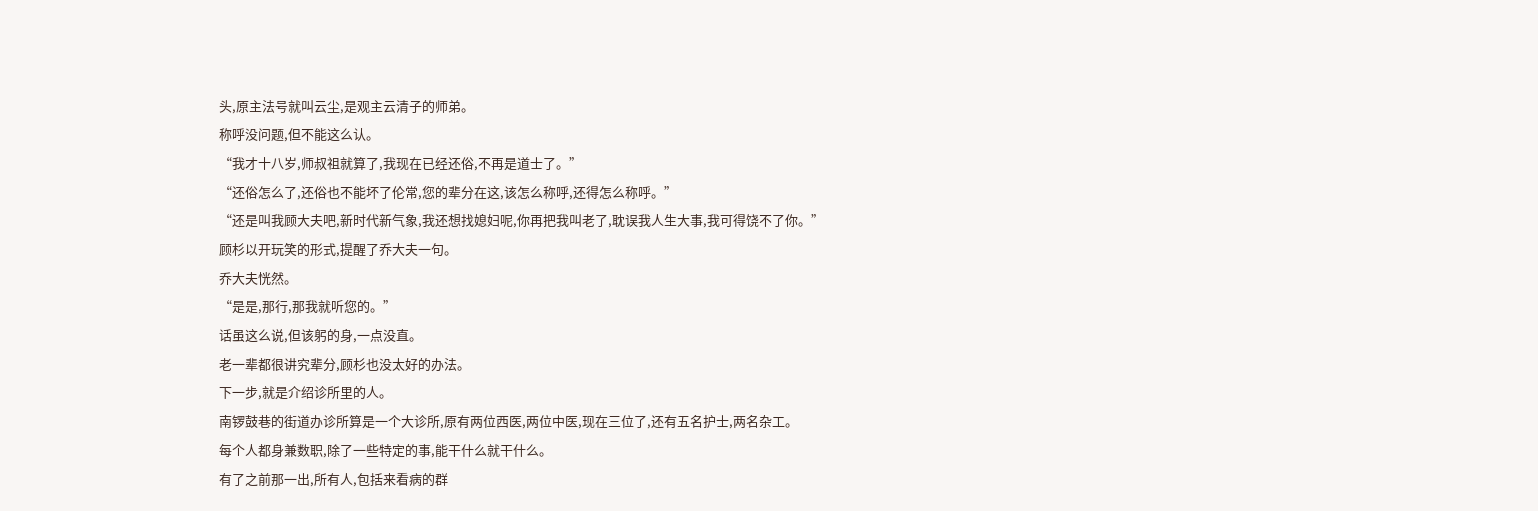头,原主法号就叫云尘,是观主云清子的师弟。
称呼没问题,但不能这么认。
“我才十八岁,师叔祖就算了,我现在已经还俗,不再是道士了。”
“还俗怎么了,还俗也不能坏了伦常,您的辈分在这,该怎么称呼,还得怎么称呼。”
“还是叫我顾大夫吧,新时代新气象,我还想找媳妇呢,你再把我叫老了,耽误我人生大事,我可得饶不了你。”
顾杉以开玩笑的形式,提醒了乔大夫一句。
乔大夫恍然。
“是是,那行,那我就听您的。”
话虽这么说,但该躬的身,一点没直。
老一辈都很讲究辈分,顾杉也没太好的办法。
下一步,就是介绍诊所里的人。
南锣鼓巷的街道办诊所算是一个大诊所,原有两位西医,两位中医,现在三位了,还有五名护士,两名杂工。
每个人都身兼数职,除了一些特定的事,能干什么就干什么。
有了之前那一出,所有人,包括来看病的群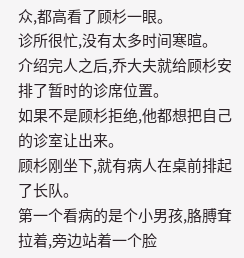众,都高看了顾杉一眼。
诊所很忙,没有太多时间寒暄。
介绍完人之后,乔大夫就给顾杉安排了暂时的诊席位置。
如果不是顾杉拒绝,他都想把自己的诊室让出来。
顾杉刚坐下,就有病人在桌前排起了长队。
第一个看病的是个小男孩,胳膊耷拉着,旁边站着一个脸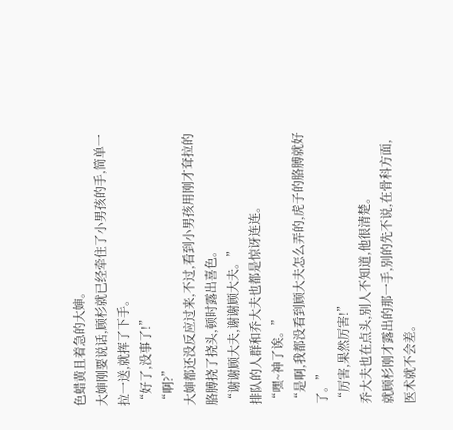色蜡黄且着急的大婶。
大婶刚要说话,顾杉就已经牵住了小男孩的手,简单一拉一送,就挥了下手。
“好了,没事了!”
“啊?”
大婶都还没反应过来,不过,看到小男孩用刚才耷拉的胳膊挠了挠头,顿时露出喜色。
“谢谢顾大夫,谢谢顾大夫。”
排队的人群和乔大夫也都是惊讶连连。
“嘿~神了诶。”
“是啊,我都没看到顾大夫怎么弄的,虎子的胳膊就好了。”
“厉害,果然厉害!”
乔大夫也在点头,别人不知道,他很清楚。
就顾杉刚才露出的那一手,别的先不说,在骨科方面,医术就不会差。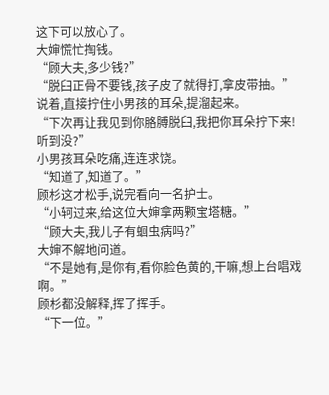这下可以放心了。
大婶慌忙掏钱。
“顾大夫,多少钱?”
“脱臼正骨不要钱,孩子皮了就得打,拿皮带抽。”
说着,直接拧住小男孩的耳朵,提溜起来。
“下次再让我见到你胳膊脱臼,我把你耳朵拧下来!听到没?”
小男孩耳朵吃痛,连连求饶。
“知道了,知道了。”
顾杉这才松手,说完看向一名护士。
“小轲过来,给这位大婶拿两颗宝塔糖。”
“顾大夫,我儿子有蛔虫病吗?”
大婶不解地问道。
“不是她有,是你有,看你脸色黄的,干嘛,想上台唱戏啊。”
顾杉都没解释,挥了挥手。
“下一位。”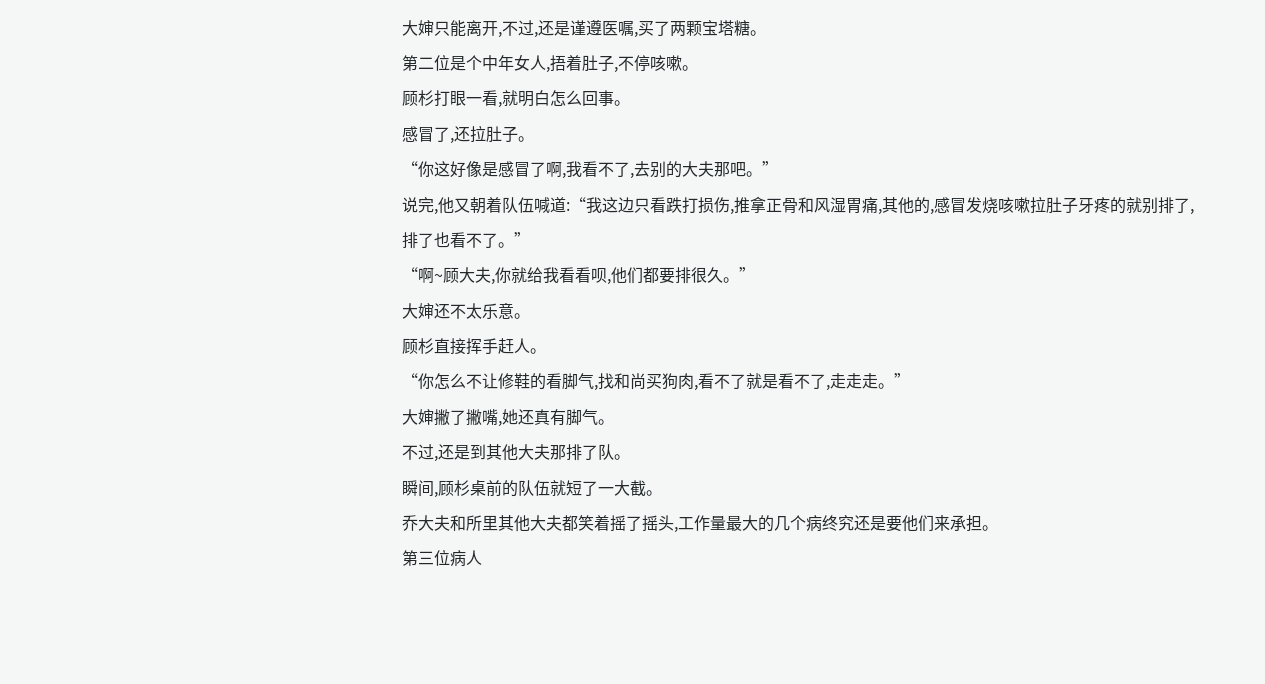大婶只能离开,不过,还是谨遵医嘱,买了两颗宝塔糖。
第二位是个中年女人,捂着肚子,不停咳嗽。
顾杉打眼一看,就明白怎么回事。
感冒了,还拉肚子。
“你这好像是感冒了啊,我看不了,去别的大夫那吧。”
说完,他又朝着队伍喊道:“我这边只看跌打损伤,推拿正骨和风湿胃痛,其他的,感冒发烧咳嗽拉肚子牙疼的就别排了,排了也看不了。”
“啊~顾大夫,你就给我看看呗,他们都要排很久。”
大婶还不太乐意。
顾杉直接挥手赶人。
“你怎么不让修鞋的看脚气,找和尚买狗肉,看不了就是看不了,走走走。”
大婶撇了撇嘴,她还真有脚气。
不过,还是到其他大夫那排了队。
瞬间,顾杉桌前的队伍就短了一大截。
乔大夫和所里其他大夫都笑着摇了摇头,工作量最大的几个病终究还是要他们来承担。
第三位病人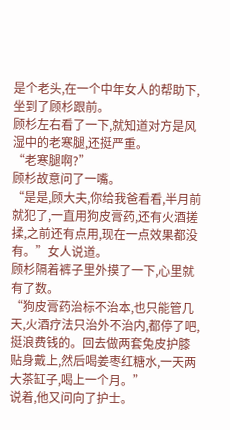是个老头,在一个中年女人的帮助下,坐到了顾杉跟前。
顾杉左右看了一下,就知道对方是风湿中的老寒腿,还挺严重。
“老寒腿啊?”
顾杉故意问了一嘴。
“是是,顾大夫,你给我爸看看,半月前就犯了,一直用狗皮膏药,还有火酒搓揉,之前还有点用,现在一点效果都没有。”女人说道。
顾杉隔着裤子里外摸了一下,心里就有了数。
“狗皮膏药治标不治本,也只能管几天,火酒疗法只治外不治内,都停了吧,挺浪费钱的。回去做两套兔皮护膝贴身戴上,然后喝姜枣红糖水,一天两大茶缸子,喝上一个月。”
说着,他又问向了护士。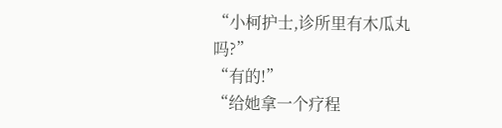“小柯护士,诊所里有木瓜丸吗?”
“有的!”
“给她拿一个疗程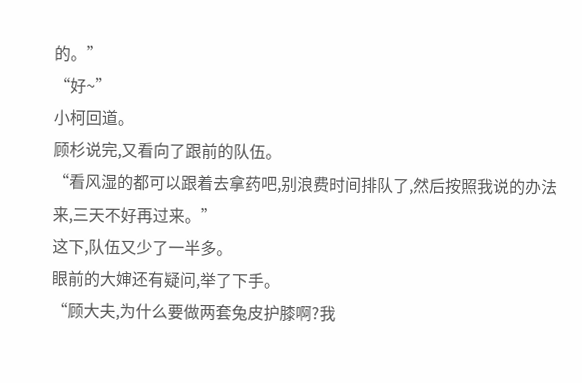的。”
“好~”
小柯回道。
顾杉说完,又看向了跟前的队伍。
“看风湿的都可以跟着去拿药吧,别浪费时间排队了,然后按照我说的办法来,三天不好再过来。”
这下,队伍又少了一半多。
眼前的大婶还有疑问,举了下手。
“顾大夫,为什么要做两套兔皮护膝啊?我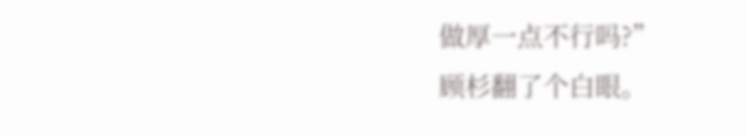做厚一点不行吗?”
顾杉翻了个白眼。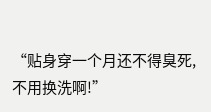“贴身穿一个月还不得臭死,不用换洗啊!”